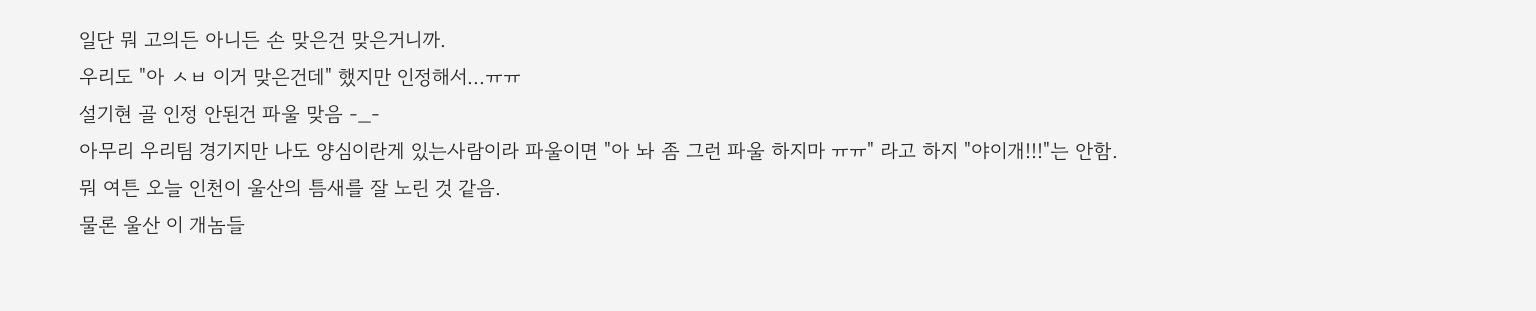일단 뭐 고의든 아니든 손 맞은건 맞은거니까.
우리도 "아 ㅅㅂ 이거 맞은건데" 했지만 인정해서...ㅠㅠ
설기현 골 인정 안된건 파울 맞음 -_-
아무리 우리팀 경기지만 나도 양심이란게 있는사람이라 파울이면 "아 놔 좀 그런 파울 하지마 ㅠㅠ" 라고 하지 "야이개!!!"는 안함.
뭐 여튼 오늘 인천이 울산의 틈새를 잘 노린 것 같음.
물론 울산 이 개놈들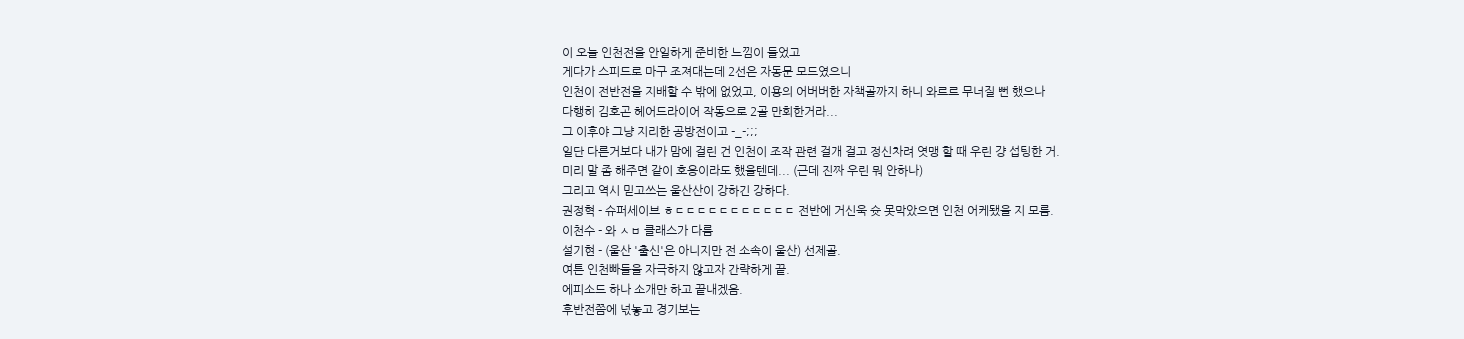이 오늘 인천전을 안일하게 준비한 느낌이 들었고
게다가 스피드로 마구 조져대는데 2선은 자동문 모드였으니
인천이 전반전을 지배할 수 밖에 없었고, 이용의 어버버한 자책골까지 하니 와르르 무너질 뻔 했으나
다행히 김호곤 헤어드라이어 작동으로 2골 만회한거라...
그 이후야 그냥 지리한 공방전이고 -_-;;;
일단 다른거보다 내가 맘에 걸린 건 인천이 조작 관련 걸개 걸고 정신차려 엿맹 할 때 우린 걍 섭팅한 거.
미리 말 좀 해주면 같이 호응이라도 했을텐데... (근데 진짜 우린 뭐 안하나)
그리고 역시 믿고쓰는 울산산이 강하긴 강하다.
권정혁 - 슈퍼세이브 ㅎㄷㄷㄷㄷㄷㄷㄷㄷㄷㄷㄷ 전반에 거신욱 슛 못막았으면 인천 어케됐을 지 모름.
이천수 - 와 ㅅㅂ 클래스가 다름
설기현 - (울산 '출신'은 아니지만 전 소속이 울산) 선제골.
여튼 인천빠들을 자극하지 않고자 간략하게 끝.
에피소드 하나 소개만 하고 끝내겠음.
후반전쯤에 넋놓고 경기보는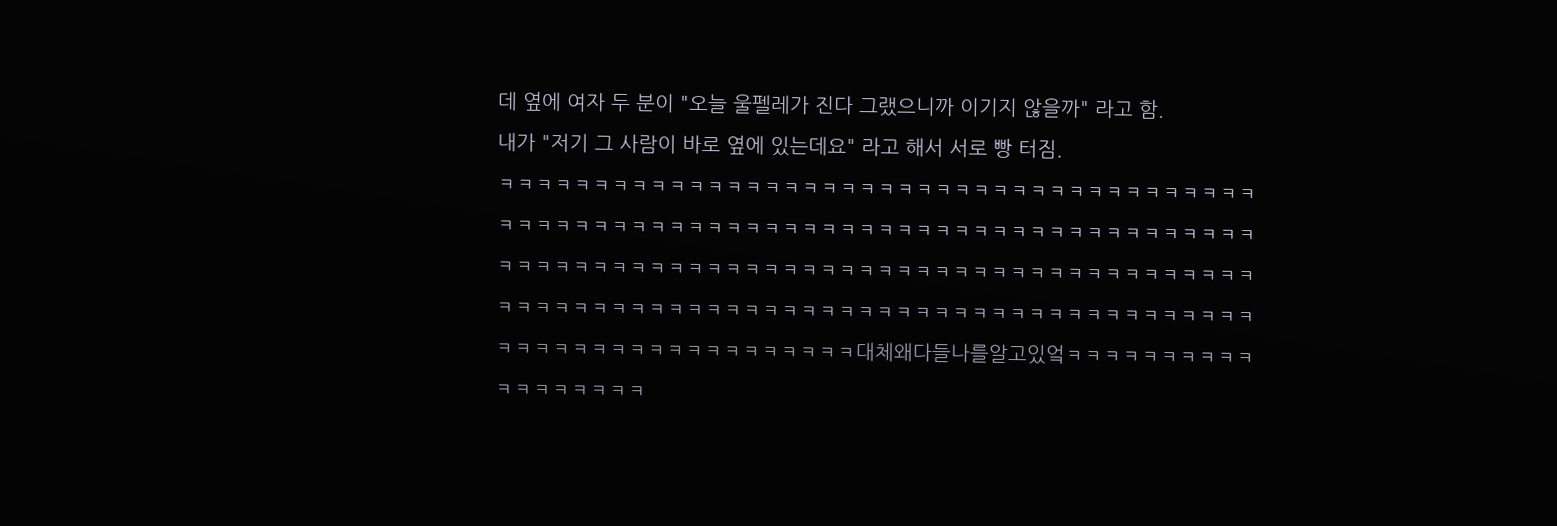데 옆에 여자 두 분이 "오늘 울펠레가 진다 그랬으니까 이기지 않을까" 라고 함.
내가 "저기 그 사람이 바로 옆에 있는데요" 라고 해서 서로 빵 터짐.
ㅋㅋㅋㅋㅋㅋㅋㅋㅋㅋㅋㅋㅋㅋㅋㅋㅋㅋㅋㅋㅋㅋㅋㅋㅋㅋㅋㅋㅋㅋㅋㅋㅋㅋㅋㅋㅋㅋㅋㅋㅋㅋㅋㅋㅋㅋㅋㅋㅋㅋㅋㅋㅋㅋㅋㅋㅋㅋㅋㅋㅋㅋㅋㅋㅋㅋㅋㅋㅋㅋㅋㅋㅋㅋㅋㅋㅋㅋㅋㅋㅋㅋㅋㅋㅋㅋㅋㅋㅋㅋㅋㅋㅋㅋㅋㅋㅋㅋㅋㅋㅋㅋㅋㅋㅋㅋㅋㅋㅋㅋㅋㅋㅋㅋㅋㅋㅋㅋㅋㅋㅋㅋㅋㅋㅋㅋㅋㅋㅋㅋㅋㅋㅋㅋㅋㅋㅋㅋㅋㅋㅋㅋㅋㅋㅋㅋㅋㅋㅋㅋㅋㅋㅋㅋㅋㅋㅋㅋㅋㅋㅋㅋㅋㅋㅋㅋㅋㅋㅋㅋㅋㅋㅋㅋㅋㅋㅋㅋㅋ대체왜다들나를알고있엌ㅋㅋㅋㅋㅋㅋㅋㅋㅋㅋㅋㅋㅋㅋㅋㅋㅋㅋ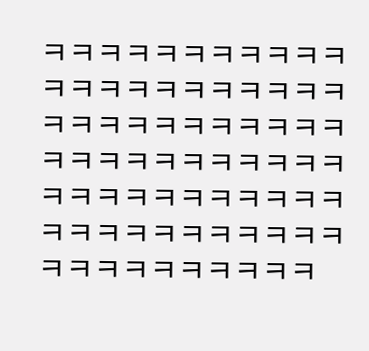ㅋㅋㅋㅋㅋㅋㅋㅋㅋㅋㅋㅋㅋㅋㅋㅋㅋㅋㅋㅋㅋㅋㅋㅋㅋㅋㅋㅋㅋㅋㅋㅋㅋㅋㅋㅋㅋㅋㅋㅋㅋㅋㅋㅋㅋㅋㅋㅋㅋㅋㅋㅋㅋㅋㅋㅋㅋㅋㅋㅋㅋㅋㅋㅋㅋㅋㅋㅋㅋㅋㅋㅋㅋㅋㅋㅋ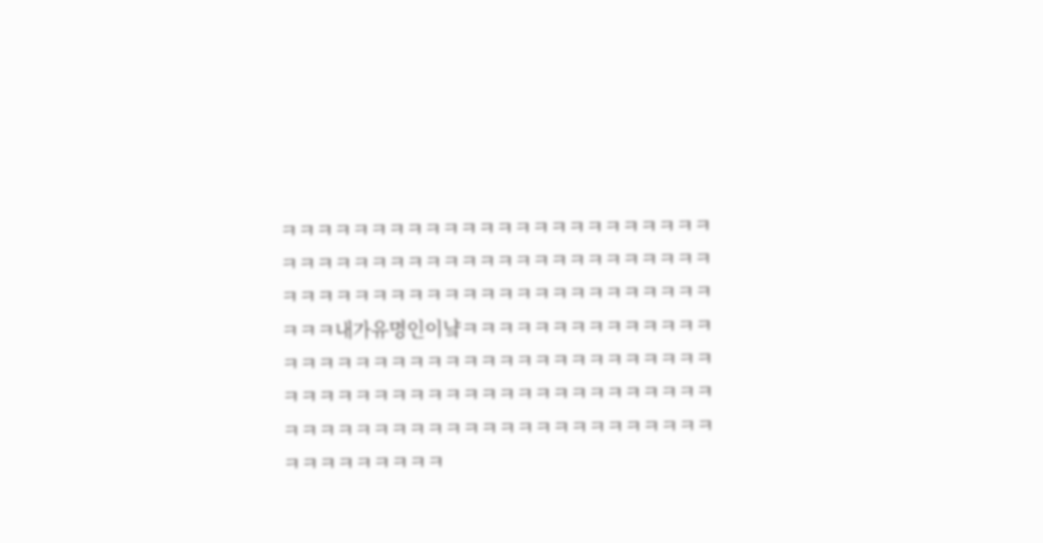ㅋㅋㅋㅋㅋㅋㅋㅋㅋㅋㅋㅋㅋㅋㅋㅋㅋㅋㅋㅋㅋㅋㅋㅋㅋㅋㅋㅋㅋㅋㅋㅋㅋㅋㅋㅋㅋㅋㅋㅋㅋㅋㅋㅋㅋㅋㅋㅋㅋㅋㅋㅋㅋㅋㅋㅋㅋㅋㅋㅋㅋㅋㅋㅋㅋㅋㅋㅋㅋㅋㅋㅋㅋㅋㅋ내가유명인이냨ㅋㅋㅋㅋㅋㅋㅋㅋㅋㅋㅋㅋㅋㅋㅋㅋㅋㅋㅋㅋㅋㅋㅋㅋㅋㅋㅋㅋㅋㅋㅋㅋㅋㅋㅋㅋㅋㅋㅋㅋㅋㅋㅋㅋㅋㅋㅋㅋㅋㅋㅋㅋㅋㅋㅋㅋㅋㅋㅋㅋㅋㅋㅋㅋㅋㅋㅋㅋㅋㅋㅋㅋㅋㅋㅋㅋㅋㅋㅋㅋㅋㅋㅋㅋㅋㅋㅋㅋㅋㅋㅋㅋㅋㅋㅋ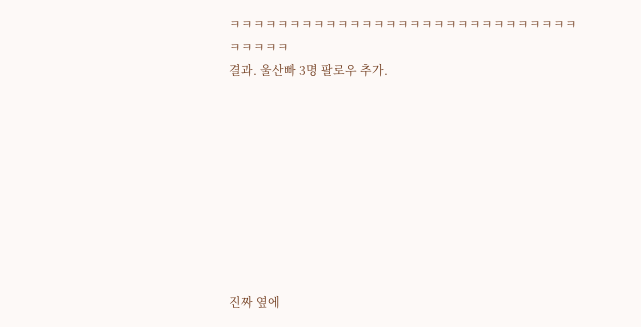ㅋㅋㅋㅋㅋㅋㅋㅋㅋㅋㅋㅋㅋㅋㅋㅋㅋㅋㅋㅋㅋㅋㅋㅋㅋㅋㅋㅋㅋㅋㅋㅋㅋㅋ
결과. 울산빠 3명 팔로우 추가.









진짜 옆에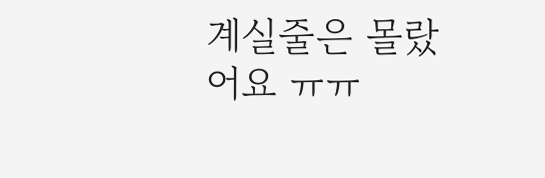계실줄은 몰랐어요 ㅠㅠ